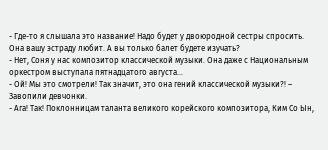- Где-то я слышала это название! Надо будет у двоюродной сестры спросить. Она вашу эстраду любит. А вы только балет будете изучать?
- Нет, Соня у нас композитор классической музыки. Она даже с Национальным оркестром выступала пятнадцатого августа…
- Ой! Мы это смотрели! Так значит, это она гений классической музыки?! – Завопили девчонки.
- Ага! Так! Поклонницам таланта великого корейского композитора, Ким Со Ын,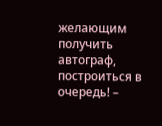желающим получить автограф, построиться в очередь! –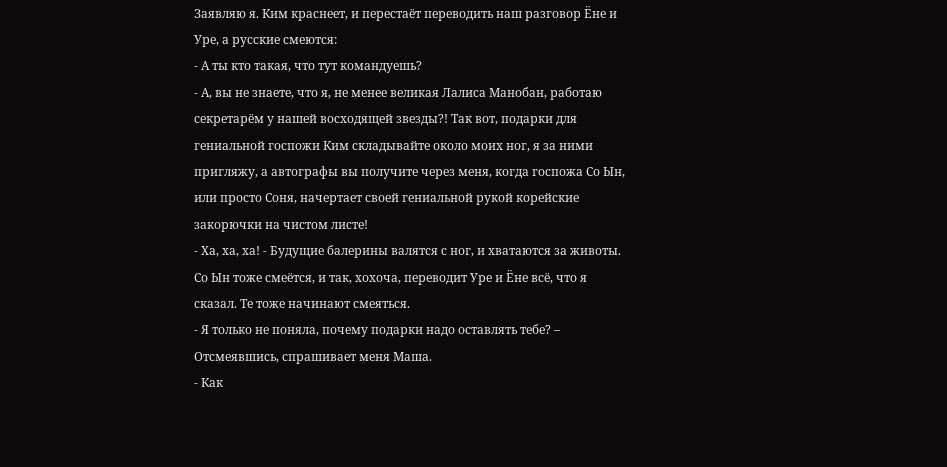Заявляю я. Ким краснеет, и перестаёт переводить наш разговор Ёне и Уре, а русские смеются:
- А ты кто такая, что тут командуешь?
- А, вы не знаете, что я, не менее великая Лалиса Манобан, работаю секретарём у нашей восходящей звезды?! Так вот, подарки для гениальной госпожи Ким складывайте около моих ног, я за ними пригляжу, а автографы вы получите через меня, когда госпожа Со Ын, или просто Соня, начертает своей гениальной рукой корейские закорючки на чистом листе!
- Ха, ха, ха! - Будущие балерины валятся с ног, и хватаются за животы. Со Ын тоже смеётся, и так, хохоча, переводит Уре и Ёне всё, что я сказал. Те тоже начинают смеяться.
- Я только не поняла, почему подарки надо оставлять тебе? – Отсмеявшись, спрашивает меня Маша.
- Как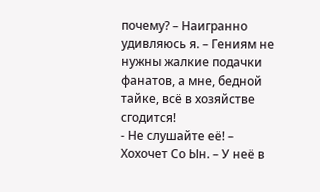почему? – Наигранно удивляюсь я. – Гениям не нужны жалкие подачки фанатов, а мне, бедной тайке, всё в хозяйстве сгодится!
- Не слушайте её! – Хохочет Со Ын. – У неё в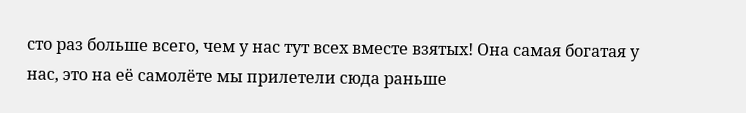сто раз больше всего, чем у нас тут всех вместе взятых! Она самая богатая у нас, это на её самолёте мы прилетели сюда раньше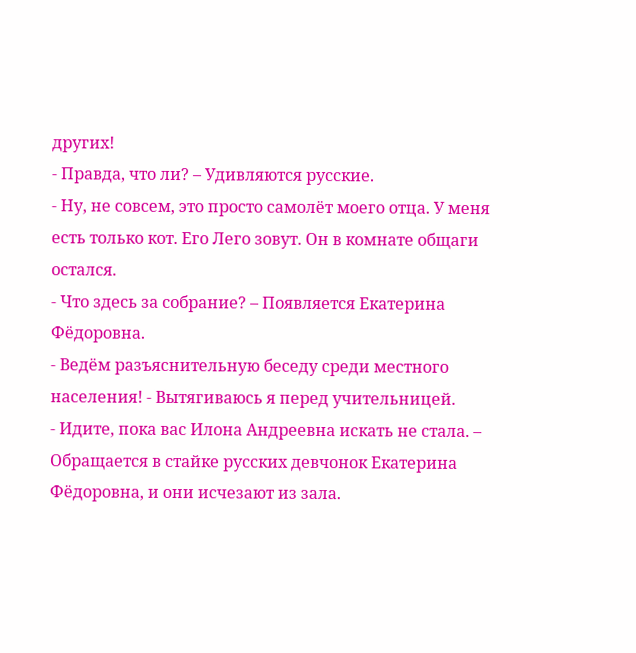других!
- Правда, что ли? – Удивляются русские.
- Ну, не совсем, это просто самолёт моего отца. У меня есть только кот. Его Лего зовут. Он в комнате общаги остался.
- Что здесь за собрание? – Появляется Екатерина Фёдоровна.
- Ведём разъяснительную беседу среди местного населения! - Вытягиваюсь я перед учительницей.
- Идите, пока вас Илона Андреевна искать не стала. – Обращается в стайке русских девчонок Екатерина Фёдоровна, и они исчезают из зала.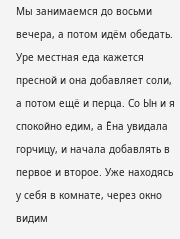Мы занимаемся до восьми вечера, а потом идём обедать. Уре местная еда кажется пресной и она добавляет соли, а потом ещё и перца. Со Ын и я спокойно едим, а Ёна увидала горчицу, и начала добавлять в первое и второе. Уже находясь у себя в комнате, через окно видим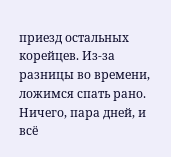приезд остальных корейцев. Из-за разницы во времени, ложимся спать рано. Ничего, пара дней, и всё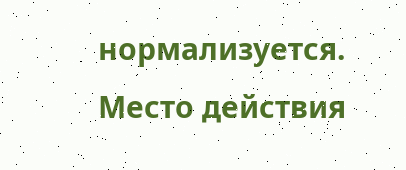нормализуется.
Место действия